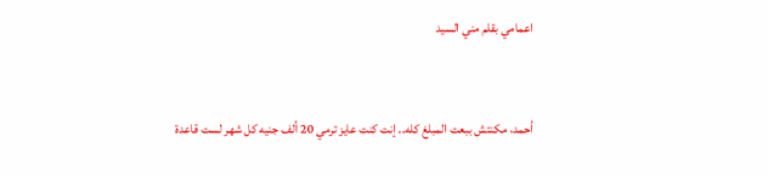اعمامي بقلم مني السيد


أحمد، مكنتش ببعت المبلغ كله.. إنت كنت عايز ترمي 20 ألف جنيه كل شهر لست قاعدة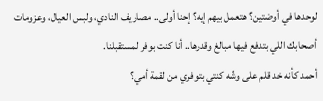لوحدها في أوضتين؟ هتعمل بيهم إيه؟ إحنا أولى.. مصاريف النادي، ولبس العيال، وعزومات أصحابك اللي بتدفع فيها مبالغ وقدرها.. أنا كنت بوفر لمستقبلنا.
أحمد كأنه خد قلم على وشّه كنتي بتوفري من لقمة أمي؟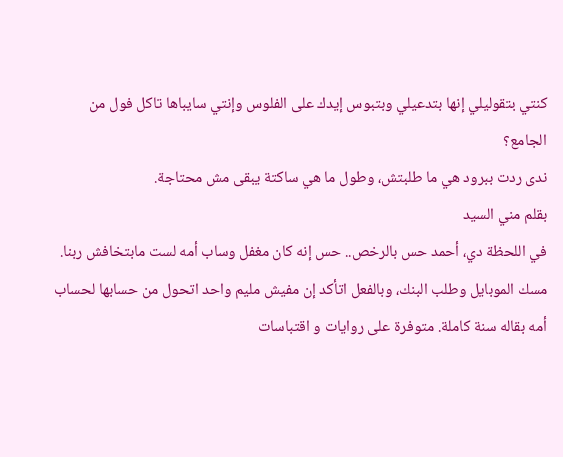كنتي بتقوليلي إنها بتدعيلي وبتبوس إيدك على الفلوس وإنتي سايباها تاكل فول من الجامع؟
ندى ردت ببرود هي ما طلبتش، وطول ما هي ساكتة يبقى مش محتاجة.
بقلم مني السيد
في اللحظة دي، أحمد حس بالرخص.. حس إنه كان مغفل وساب أمه لست مابتخافش ربنا. مسك الموبايل وطلب البنك، وبالفعل اتأكد إن مفيش مليم واحد اتحول من حسابها لحساب أمه بقاله سنة كاملة. متوفرة على روايات و اقتباسات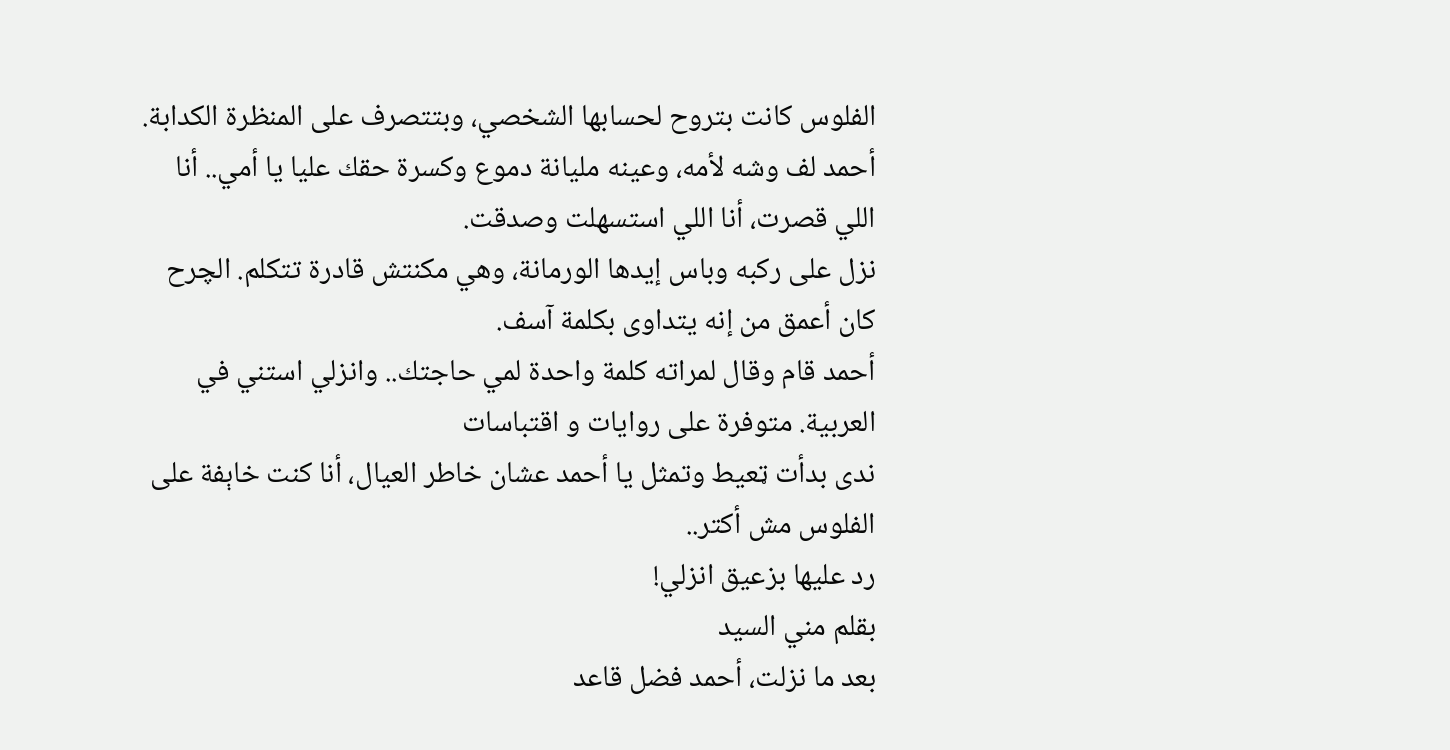الفلوس كانت بتروح لحسابها الشخصي، وبتتصرف على المنظرة الكدابة.
أحمد لف وشه لأمه، وعينه مليانة دموع وكسرة حقك عليا يا أمي.. أنا اللي قصرت، أنا اللي استسهلت وصدقت.
نزل على ركبه وباس إيدها الورمانة، وهي مكنتش قادرة تتكلم. الچرح كان أعمق من إنه يتداوى بكلمة آسف.
أحمد قام وقال لمراته كلمة واحدة لمي حاجتك.. وانزلي استني في العربية. متوفرة على روايات و اقتباسات
ندى بدأت ټعيط وتمثل يا أحمد عشان خاطر العيال، أنا كنت خاېفة على الفلوس مش أكتر..
رد عليها بزعيق انزلي!
بقلم مني السيد
بعد ما نزلت، أحمد فضل قاعد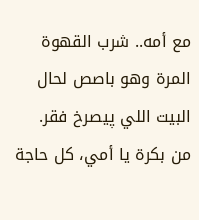مع أمه.. شرب القهوة المرة وهو باصص لحال البيت اللي پيصرخ فقر.
من بكرة يا أمي، كل حاجة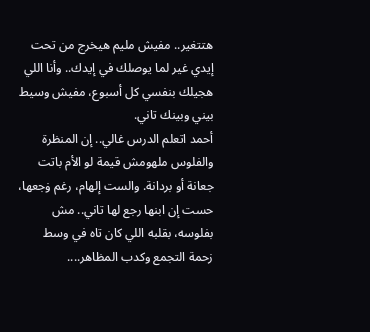هتتغير.. مفيش مليم هيخرج من تحت إيدي غير لما يوصلك في إيدك.. وأنا اللي هجيلك بنفسي كل أسبوع، مفيش وسيط بيني وبينك تاني.
أحمد اتعلم الدرس غالي.. إن المنظرة والفلوس ملهومش قيمة لو الأم باتت جعانة أو بردانة. والست إلهام، رغم ۏجعها، حست إن ابنها رجع لها تاني.. مش بفلوسه، بقلبه اللي كان تاه في وسط زحمة التجمع وكدب المظاهر....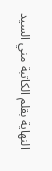النهاية بقلم الكاتبة مني السيد